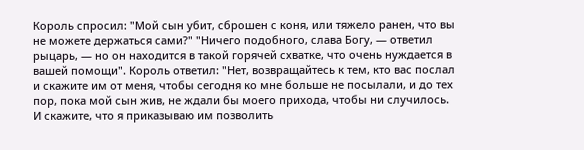Король спросил: "Мой сын убит, сброшен с коня, или тяжело ранен, что вы не можете держаться сами?" "Ничего подобного, слава Богу, — ответил рыцарь, — но он находится в такой горячей схватке, что очень нуждается в вашей помощи". Король ответил: "Нет, возвращайтесь к тем, кто вас послал и скажите им от меня, чтобы сегодня ко мне больше не посылали, и до тех пор, пока мой сын жив, не ждали бы моего прихода, чтобы ни случилось. И скажите, что я приказываю им позволить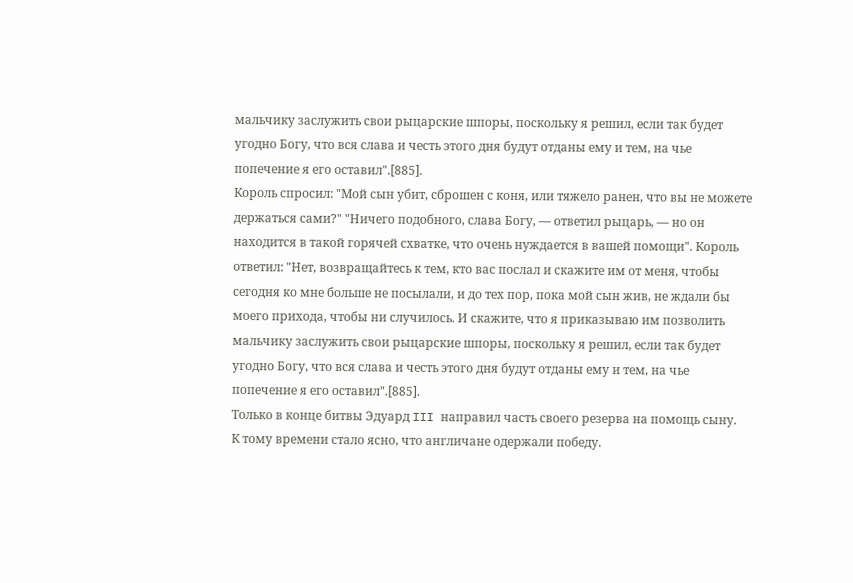мальчику заслужить свои рыцарские шпоры, поскольку я решил, если так будет угодно Богу, что вся слава и честь этого дня будут отданы ему и тем, на чье попечение я его оставил".[885].
Король спросил: "Мой сын убит, сброшен с коня, или тяжело ранен, что вы не можете держаться сами?" "Ничего подобного, слава Богу, — ответил рыцарь, — но он находится в такой горячей схватке, что очень нуждается в вашей помощи". Король ответил: "Нет, возвращайтесь к тем, кто вас послал и скажите им от меня, чтобы сегодня ко мне больше не посылали, и до тех пор, пока мой сын жив, не ждали бы моего прихода, чтобы ни случилось. И скажите, что я приказываю им позволить мальчику заслужить свои рыцарские шпоры, поскольку я решил, если так будет угодно Богу, что вся слава и честь этого дня будут отданы ему и тем, на чье попечение я его оставил".[885].
Только в конце битвы Эдуард III направил часть своего резерва на помощь сыну.
К тому времени стало ясно, что англичане одержали победу.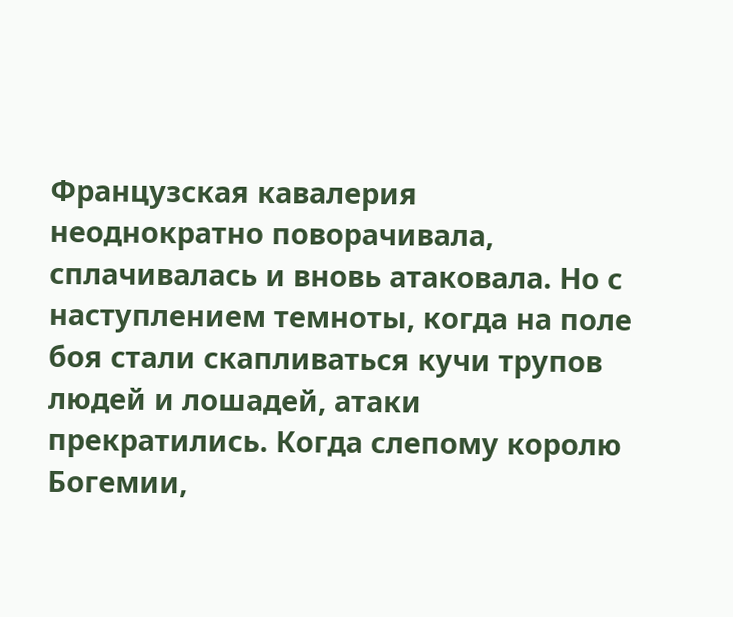Французская кавалерия неоднократно поворачивала, сплачивалась и вновь атаковала. Но с наступлением темноты, когда на поле боя стали скапливаться кучи трупов людей и лошадей, атаки прекратились. Когда слепому королю Богемии,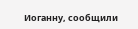Иоганну, сообщили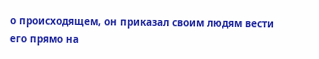о происходящем, он приказал своим людям вести его прямо на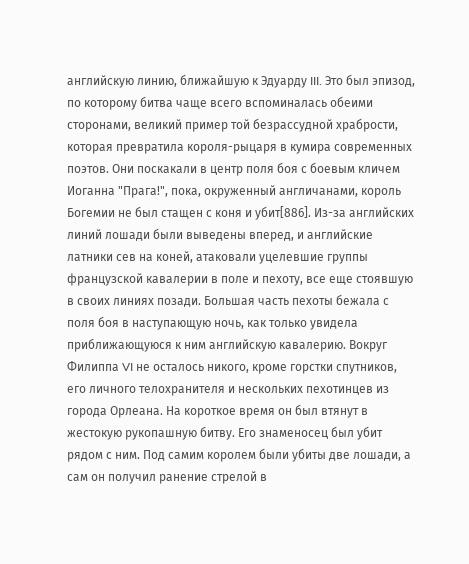английскую линию, ближайшую к Эдуарду III. Это был эпизод, по которому битва чаще всего вспоминалась обеими сторонами, великий пример той безрассудной храбрости, которая превратила короля-рыцаря в кумира современных поэтов. Они поскакали в центр поля боя с боевым кличем Иоганна "Прага!", пока, окруженный англичанами, король Богемии не был стащен с коня и убит[886]. Из-за английских линий лошади были выведены вперед, и английские латники сев на коней, атаковали уцелевшие группы французской кавалерии в поле и пехоту, все еще стоявшую в своих линиях позади. Большая часть пехоты бежала с поля боя в наступающую ночь, как только увидела приближающуюся к ним английскую кавалерию. Вокруг Филиппа VI не осталось никого, кроме горстки спутников, его личного телохранителя и нескольких пехотинцев из города Орлеана. На короткое время он был втянут в жестокую рукопашную битву. Его знаменосец был убит рядом с ним. Под самим королем были убиты две лошади, а сам он получил ранение стрелой в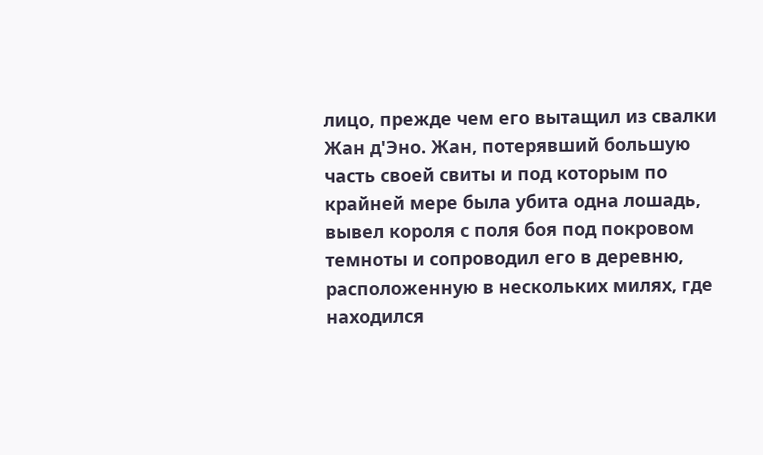лицо, прежде чем его вытащил из свалки Жан д'Эно. Жан, потерявший большую часть своей свиты и под которым по крайней мере была убита одна лошадь, вывел короля с поля боя под покровом темноты и сопроводил его в деревню, расположенную в нескольких милях, где находился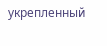укрепленный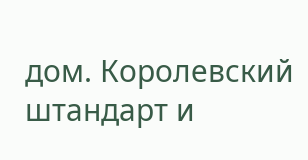дом. Королевский штандарт и